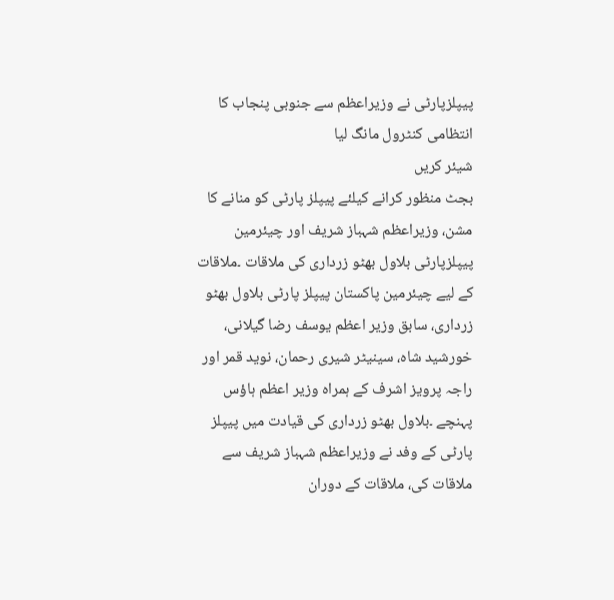پیپلزپارٹی نے وزیراعظم سے جنوبی پنجاب کا انتظامی کنٹرول مانگ لیا
شیئر کریں
بجٹ منظور کرانے کیلئے پیپلز پارٹی کو منانے کا مشن، وزیراعظم شہباز شریف اور چیئرمین پیپلزپارٹی بلاول بھٹو زرداری کی ملاقات ۔ملاقات کے لیے چیئرمین پاکستان پیپلز پارٹی بلاول بھٹو زرداری، سابق وزیر اعظم یوسف رضا گیلانی، خورشید شاہ، سینیٹر شیری رحمان، نوید قمر اور راجہ پرویز اشرف کے ہمراہ وزیر اعظم ہاؤس پہنچے ۔بلاول بھٹو زرداری کی قیادت میں پیپلز پارٹی کے وفد نے وزیراعظم شہباز شریف سے ملاقات کی، ملاقات کے دوران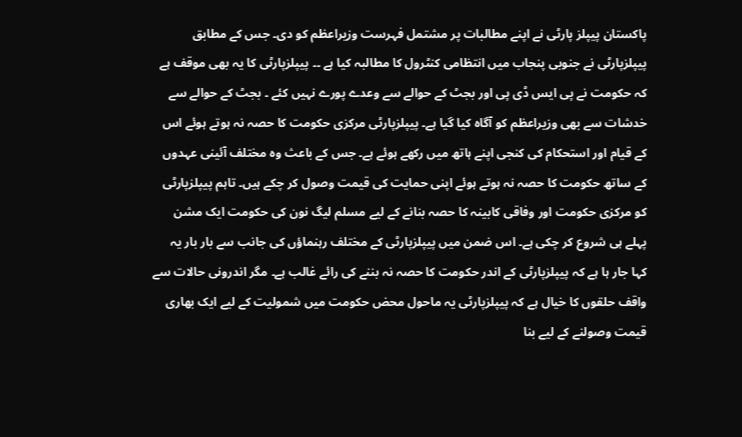پاکستان پیپلز پارٹی نے اپنے مطالبات پر مشتمل فہرست وزیراعظم کو دی۔ جس کے مطابق پیپلزپارٹی نے جنوبی پنجاب میں انتظامی کنٹرول کا مطالبہ کیا ہے ۔۔ پیپلزپارٹی کا یہ بھی موقف ہے کہ حکومت نے پی ایس ڈی پی اور بجٹ کے حوالے سے وعدے پورے نہیں کئے ۔ بجٹ کے حوالے سے خدشات سے بھی وزیراعظم کو آگاہ کیا گیا ہے۔ پیپلزپارٹی مرکزی حکومت کا حصہ نہ ہوتے ہوئے اس کے قیام اور استحکام کی کنجی اپنے ہاتھ میں رکھے ہوئے ہے۔ جس کے باعث وہ مختلف آئینی عہدوں کے ساتھ حکومت کا حصہ نہ ہوتے ہوئے اپنی حمایت کی قیمت وصول کر چکے ہیں۔ تاہم پیپلزپارٹی کو مرکزی حکومت اور وفاقی کابینہ کا حصہ بنانے کے لیے مسلم لیگ نون کی حکومت ایک مشن پہلے ہی شروع کر چکی ہے۔ اس ضمن میں پیپلزپارٹی کے مختلف رہنماؤں کی جانب سے بار بار یہ کہا جار ہا ہے کہ پیپلزپارٹی کے اندر حکومت کا حصہ نہ بننے کی رائے غالب ہے۔ مگر اندرونی حالات سے واقف حلقوں کا خیال ہے کہ پیپلزپارٹی یہ ماحول محض حکومت میں شمولیت کے لیے ایک بھاری قیمت وصولنے کے لیے بنا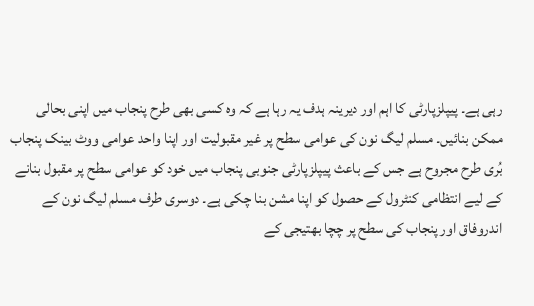رہی ہے۔ پیپلزپارٹی کا اہم اور دیرینہ ہدف یہ رہا ہے کہ وہ کسی بھی طرح پنجاب میں اپنی بحالی ممکن بنائیں۔ مسلم لیگ نون کی عوامی سطح پر غیر مقبولیت اور اپنا واحد عوامی ووٹ بینک پنجاب بُری طرح مجروح ہے جس کے باعث پیپلزپارٹی جنوبی پنجاب میں خود کو عوامی سطح پر مقبول بنانے کے لیے انتظامی کنٹرول کے حصول کو اپنا مشن بنا چکی ہے۔ دوسری طرف مسلم لیگ نون کے اندروفاق اور پنجاب کی سطح پر چچا بھتیجی کے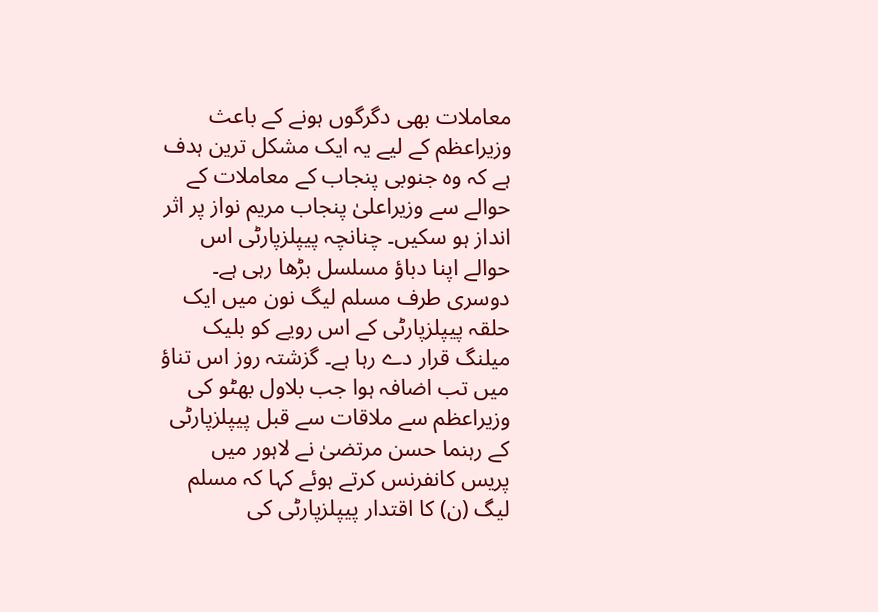معاملات بھی دگرگوں ہونے کے باعث وزیراعظم کے لیے یہ ایک مشکل ترین ہدف ہے کہ وہ جنوبی پنجاب کے معاملات کے حوالے سے وزیراعلیٰ پنجاب مریم نواز پر اثر انداز ہو سکیں۔ چنانچہ پیپلزپارٹی اس حوالے اپنا دباؤ مسلسل بڑھا رہی ہے۔ دوسری طرف مسلم لیگ نون میں ایک حلقہ پیپلزپارٹی کے اس رویے کو بلیک میلنگ قرار دے رہا ہے۔ گزشتہ روز اس تناؤ میں تب اضافہ ہوا جب بلاول بھٹو کی وزیراعظم سے ملاقات سے قبل پیپلزپارٹی کے رہنما حسن مرتضیٰ نے لاہور میں پریس کانفرنس کرتے ہوئے کہا کہ مسلم لیگ (ن) کا اقتدار پیپلزپارٹی کی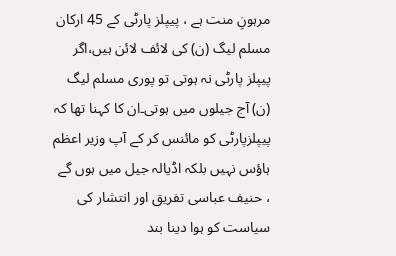مرہونِ منت ہے ، پیپلز پارٹی کے 45 ارکان مسلم لیگ (ن) کی لائف لائن ہیں،اگر پیپلز پارٹی نہ ہوتی تو پوری مسلم لیگ (ن) آج جیلوں میں ہوتی۔ان کا کہنا تھا کہ پیپلزپارٹی کو مائنس کر کے آپ وزیر اعظم ہاؤس نہیں بلکہ اڈیالہ جیل میں ہوں گے ، حنیف عباسی تفریق اور انتشار کی سیاست کو ہوا دینا بند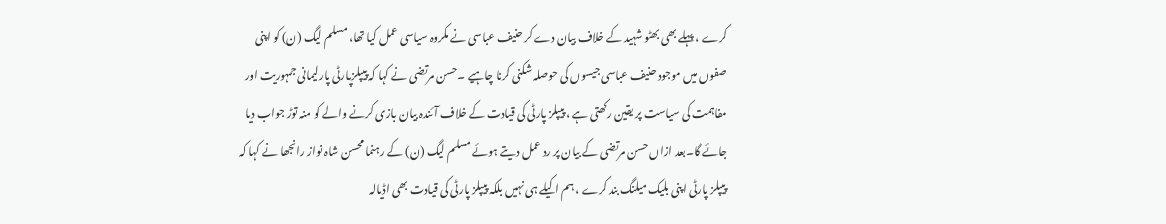کرے ، پہلے بھی بھٹو شہید کے خلاف بیان دے کر حنیف عباسی نے مکروہ سیاسی عمل کیا تھا، مسلم لیگ (ن) کو اپنی صفوں میں موجود حنیف عباسی جیسوں کی حوصلہ شکنی کرنا چاہیے ۔حسن مرتضی نے کہا کہ پیپلزپارٹی پارلیمانی جمہوریت اور مفاہمت کی سیاست پر یقین رکھتی ہے ، پیپلز پارٹی کی قیادت کے خلاف آئندہ بیان بازی کرنے والے کو منہ توڑ جواب دیا جائے گا۔بعد ازاں حسن مرتضی کے بیان پر رد عمل دیتے ہوئے مسلم لیگ (ن) کے رہنما محسن شاہ نواز رانجھا نے کہا کہ پیپلز پارٹی اپنی بلیک میلنگ بند کرے ، ہم اکیلے ہی نہیں بلکہ پیپلز پارٹی کی قیادت بھی اڈیالہ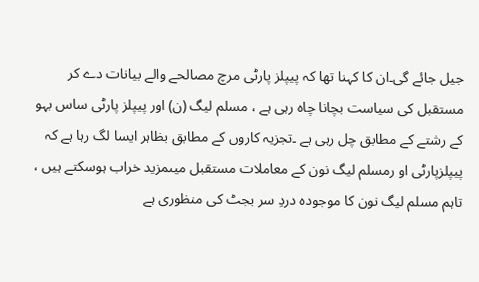جیل جائے گی۔ان کا کہنا تھا کہ پیپلز پارٹی مرچ مصالحے والے بیانات دے کر مستقبل کی سیاست بچانا چاہ رہی ہے ، مسلم لیگ (ن) اور پیپلز پارٹی ساس بہو کے رشتے کے مطابق چل رہی ہے ۔تجزیہ کاروں کے مطابق بظاہر ایسا لگ رہا ہے کہ پیپلزپارٹی او رمسلم لیگ نون کے معاملات مستقبل میںمزید خراب ہوسکتے ہیں ، تاہم مسلم لیگ نون کا موجودہ دردِ سر بجٹ کی منظوری ہے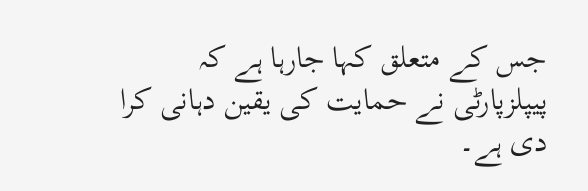جس کے متعلق کہا جارہا ہے کہ پیپلزپارٹی نے حمایت کی یقین دہانی کرا دی ہے۔